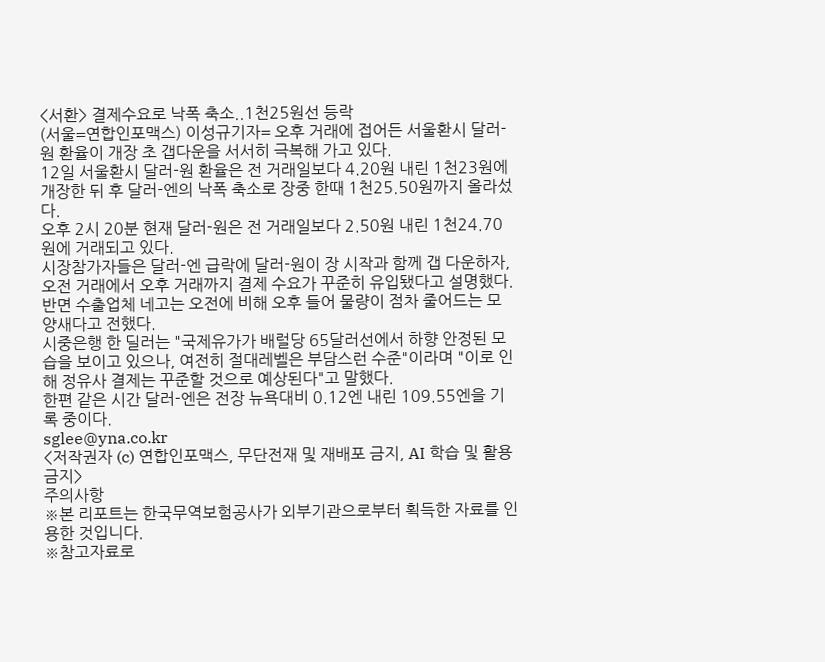<서환> 결제수요로 낙폭 축소..1천25원선 등락
(서울=연합인포맥스) 이성규기자= 오후 거래에 접어든 서울환시 달러-원 환율이 개장 초 갭다운을 서서히 극복해 가고 있다.
12일 서울환시 달러-원 환율은 전 거래일보다 4.20원 내린 1천23원에 개장한 뒤 후 달러-엔의 낙폭 축소로 장중 한때 1천25.50원까지 올라섰다.
오후 2시 20분 현재 달러-원은 전 거래일보다 2.50원 내린 1천24.70원에 거래되고 있다.
시장참가자들은 달러-엔 급락에 달러-원이 장 시작과 함께 갭 다운하자, 오전 거래에서 오후 거래까지 결제 수요가 꾸준히 유입됐다고 설명했다.
반면 수출업체 네고는 오전에 비해 오후 들어 물량이 점차 줄어드는 모양새다고 전했다.
시중은행 한 딜러는 "국제유가가 배럴당 65달러선에서 하향 안정된 모습을 보이고 있으나, 여전히 절대레벨은 부담스런 수준"이라며 "이로 인해 정유사 결제는 꾸준할 것으로 예상된다"고 말했다.
한편 같은 시간 달러-엔은 전장 뉴욕대비 0.12엔 내린 109.55엔을 기록 중이다.
sglee@yna.co.kr
<저작권자 (c) 연합인포맥스, 무단전재 및 재배포 금지, AI 학습 및 활용 금지>
주의사항
※본 리포트는 한국무역보험공사가 외부기관으로부터 획득한 자료를 인용한 것입니다.
※참고자료로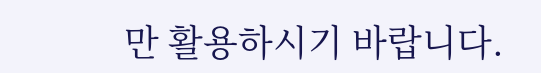만 활용하시기 바랍니다.